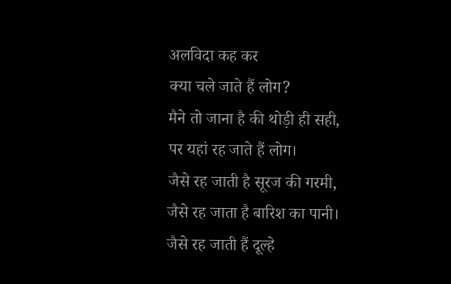अलविदा कह कर
क्या चले जाते हैं लोग?
मैने तो जाना है की थोड़ी ही सही,
पर यहां रह जाते हैं लोग।
जैसे रह जाती है सूरज की गरमी,
जैसे रह जाता है बारिश का पानी।
जैसे रह जाती हैं दूल्हे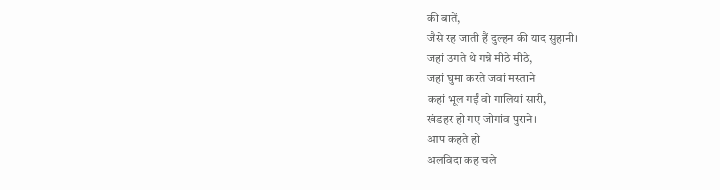की बातें,
जैसे रह जाती हैं दुल्हन की याद सुहानी।
जहां उगते थे गन्ने मीठे मीठे,
जहां घुमा करते जवां मस्ताने
कहां भूल गईं वो गालियां सारी,
खंडहर हो गए जोगांव पुराने।
आप कहते हो
अलविदा कह चले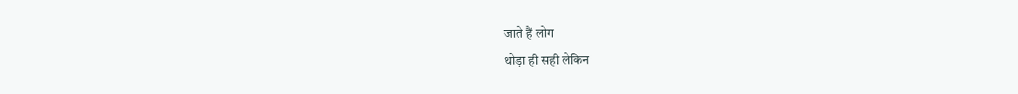जाते हैं लोग
थोड़ा ही सही लेकिन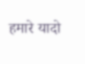हमारे यादो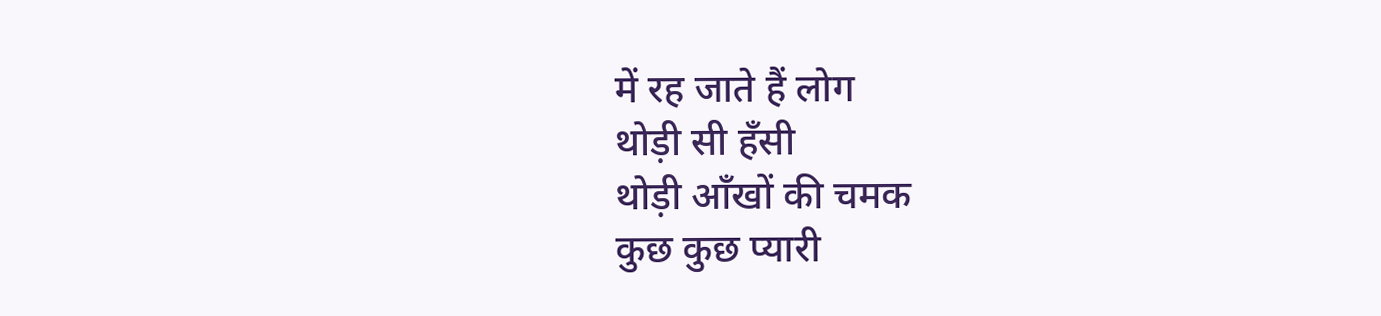में रह जाते हैं लोग
थोड़ी सी हँसी
थोड़ी आँखों की चमक
कुछ कुछ प्यारी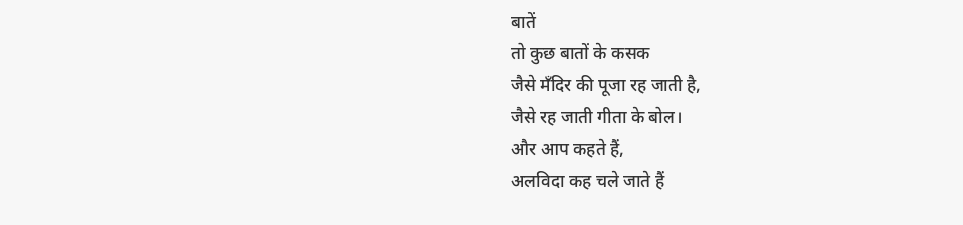बातें
तो कुछ बातों के कसक
जैसे मँदिर की पूजा रह जाती है,
जैसे रह जाती गीता के बोल।
और आप कहते हैं,
अलविदा कह चले जाते हैं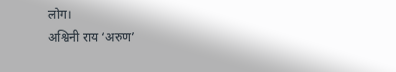लोग।
अश्विनी राय ‘अरुण’